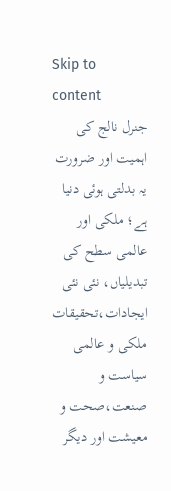Skip to content
جنرل نالج کی اہمیت اور ضرورت
یہ بدلتی ہوئی دنیا ہے؛ ملکی اور عالمی سطح کی تبدیلیاں، نئی نئی ایجادات،تحقیقات ملکی و عالمی سیاست و صنعت،صحت و معیشت اور دیگر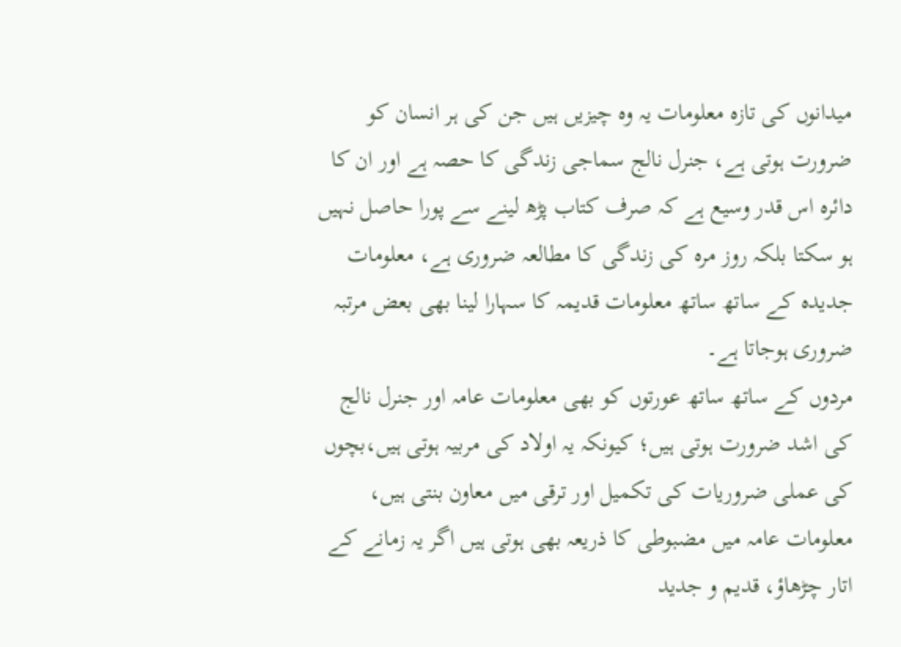میدانوں کی تازہ معلومات یہ وہ چیزیں ہیں جن کی ہر انسان کو ضرورت ہوتی ہے، جنرل نالج سماجی زندگی کا حصہ ہے اور ان کا دائرہ اس قدر وسیع ہے کہ صرف کتاب پڑھ لینے سے پورا حاصل نہیں ہو سکتا بلکہ روز مرہ کی زندگی کا مطالعہ ضروری ہے، معلومات جدیدہ کے ساتھ ساتھ معلومات قدیمہ کا سہارا لینا بھی بعض مرتبہ ضروری ہوجاتا ہے۔
مردوں کے ساتھ ساتھ عورتوں کو بھی معلومات عامہ اور جنرل نالج کی اشد ضرورت ہوتی ہیں؛ کیونکہ یہ اولاد کی مربیہ ہوتی ہیں،بچوں کی عملی ضروریات کی تکمیل اور ترقی میں معاون بنتی ہیں، معلومات عامہ میں مضبوطی کا ذریعہ بھی ہوتی ہیں اگر یہ زمانے کے اتار چڑھاؤ، قدیم و جدید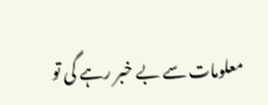معلومات سے بے خبر رہے گی تو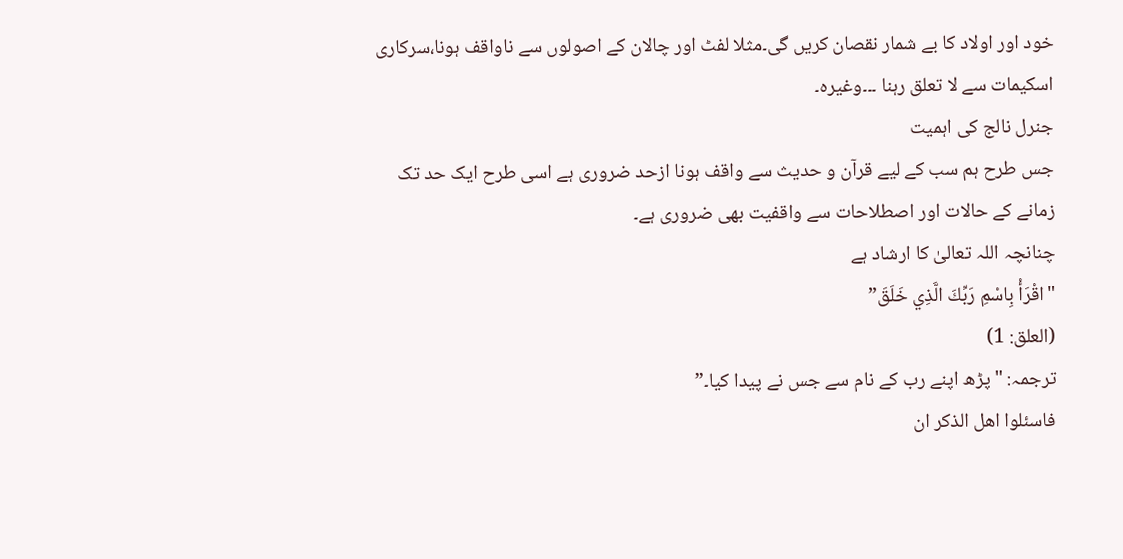خود اور اولاد کا بے شمار نقصان کریں گی۔مثلا لفٹ اور چالان کے اصولوں سے ناواقف ہونا،سرکاری اسکیمات سے لا تعلق رہنا ۔۔۔وغیرہ۔
جنرل نالج کی اہمیت
جس طرح ہم سب کے لیے قرآن و حدیث سے واقف ہونا ازحد ضروری ہے اسی طرح ایک حد تک زمانے کے حالات اور اصطلاحات سے واقفیت بھی ضروری ہے۔
چنانچہ اللہ تعالیٰ کا ارشاد ہے
"اقْرَأْ بِاسْمِ رَبِّكَ الَّذِي خَلَقَ”
(العلق: 1)
ترجمہ: "پڑھ اپنے رب کے نام سے جس نے پیدا کیا۔”
فاسئلوا اھل الذکر ان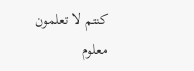كنتم لا تعلمون
معلوم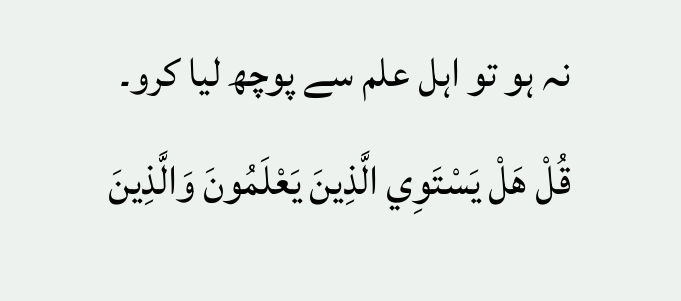نہ ہو تو اہل علم سے پوچھ لیا کرو۔
قُلْ هَلْ يَسْتَوِي الَّذِينَ يَعْلَمُونَ وَالَّذِينَ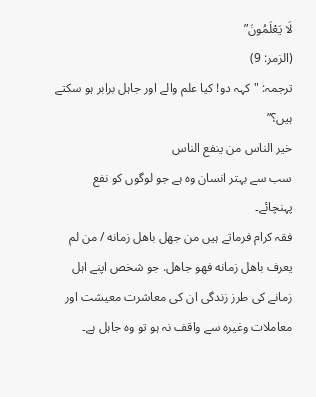لَا يَعْلَمُونَ”
(الزمر: 9)
ترجمہ: "کہہ دو! کیا علم والے اور جاہل برابر ہو سکتے ہیں؟”
خير الناس من ينفع الناس
سب سے بہتر انسان وہ ہے جو لوگوں کو نفع پہنچائے۔
فقہ کرام فرماتے ہیں من جهل باهل زمانه / من لم يعرف باهل زمانه فهو جاهل. جو شخص اپنے اہل زمانے کی طرز زندگی ان کی معاشرت معیشت اور معاملات وغیرہ سے واقف نہ ہو تو وہ جاہل ہے۔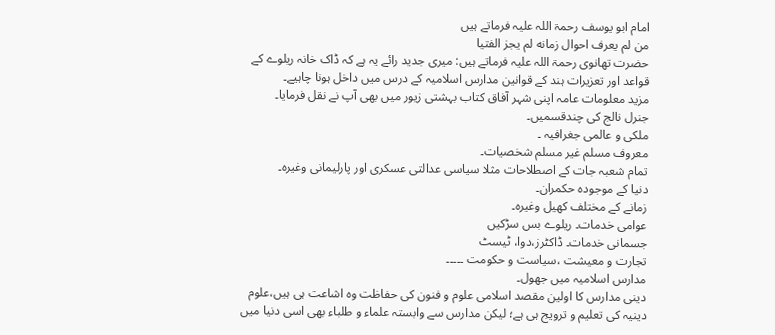امام ابو یوسف رحمۃ اللہ علیہ فرماتے ہیں
من لم يعرف احوال زمانه لم يجز الفتيا
حضرت تھانوی رحمۃ اللہ علیہ فرماتے ہیں: میری جدید رائے یہ ہے کہ ڈاک خانہ ریلوے کے قواعد اور تعزیرات ہند کے قوانین مدارس اسلامیہ کے درس میں داخل ہونا چاہیے۔
مزید معلومات عامہ اپنی شہر آفاق کتاب بہشتی زیور میں بھی آپ نے نقل فرمایا۔
جنرل نالج کی چندقسمیں۔
ملکی و عالمی جغرافیہ ۔
معروف مسلم غیر مسلم شخصیات۔
تمام شعبہ جات کے اصطلاحات مثلا سیاسی عدالتی عسکری اور پارلیمانی وغیرہ۔
دنیا کے موجودہ حکمران۔
زمانے کے مختلف کھیل وغیرہ۔
عوامی خدمات۔ ریلوے بس سڑکیں
جسمانی خدمات۔ ڈاکٹرز،دوا، ٹیسٹ
تجارت و معیشت ،سیاست و حکومت ۔۔۔۔۔
مدارس اسلامیہ میں جھول۔
دینی مدارس کا اولین مقصد اسلامی علوم و فنون کی حفاظت وہ اشاعت ہی ہیں،علوم دینیہ کی تعلیم و ترویج ہی ہے؛ لیکن مدارس سے وابستہ علماء و طلباء بھی اسی دنیا میں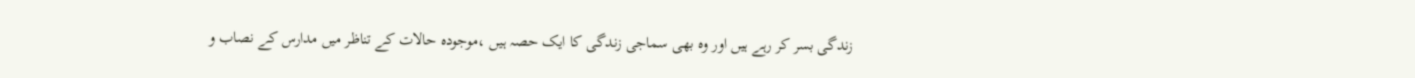زندگی بسر کر رہے ہیں اور وہ بھی سماجی زندگی کا ایک حصہ ہیں ،موجودہ حالات کے تناظر میں مدارس کے نصاب و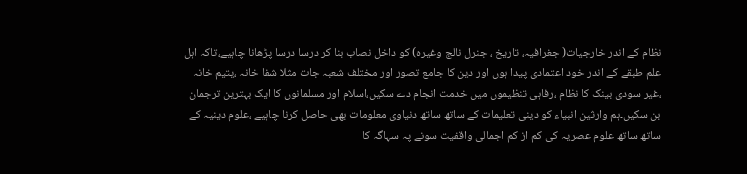نظام کے اندر خارجیات( جغرافیہ، تاریخ ، جنرل نالج وغیرہ) کو داخل نصاب بنا کر درسا درسا پڑھانا چاہیے،تاکہ اہل علم طبقے کے اندر خود اعتمادی پیدا ہوں اور دین کا جامع تصور اور مختلف شعبہ جات مثلا شفا خانہ ،یتیم خانہ ،غیر سودی بینک کا نظام ،رفاہی تنظیموں میں خدمت انجام دے سکیں،اسلام اور مسلمانوں کا ایک بہترین ترجمان بن سکیں۔ہم وارثین انبیاء کو دینی تعلیمات کے ساتھ ساتھ دنیاوی معلومات بھی حاصل کرنا چاہیے ،علوم دینیہ کے ساتھ ساتھ علوم عصریہ کی کم از کم اجمالی واقفیت سونے پہ سہاگہ کا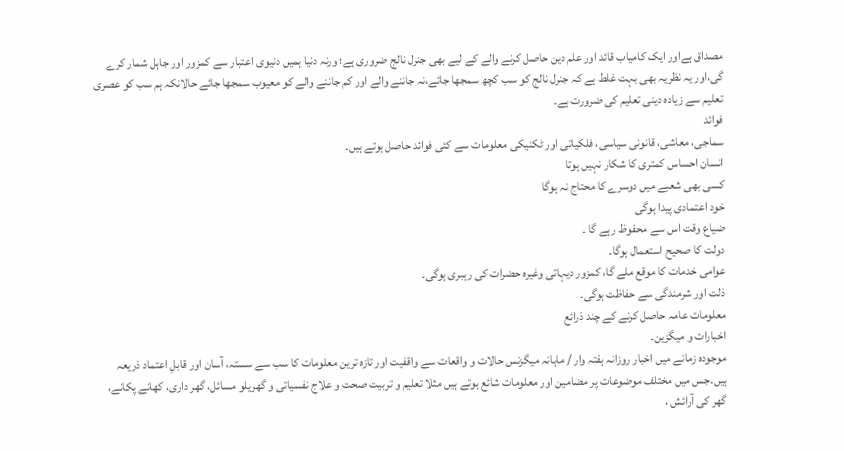مصداق ہےاور ایک کامیاب قائد اور علم دین حاصل کرنے والے کے لیے بھی جنرل نالج ضروری ہے؛ ورنہ دنیا ہمیں دنیوی اعتبار سے کمزور اور جاہل شمار کرے گی،اور یہ نظریہ بھی بہت غلط ہے کہ جنرل نالج کو سب کچھ سمجھا جائے،نہ جاننے والے اور کم جاننے والے کو معیوب سمجھا جائے حالانکہ ہم سب کو عصری تعلیم سے زیادہ دینی تعلیم کی ضرورت ہے۔
فوائد
سماجی، معاشی، قانونی سیاسی، فلکیاتی اور ٹکنیکی معلومات سے کئی فوائد حاصل ہوتے ہیں۔
انسان احساس کمتری کا شکار نہیں ہوتا
کسی بھی شعبے میں دوسرے کا محتاج نہ ہوگا
خود اعتمادی پیدا ہوگی
ضیاع وقت اس سے محفوظ رہے گا ۔
دولت کا صحیح استعمال ہوگا۔
عوامی خدمات کا موقع ملے گا، کمزور دیہاتی وغیرہ حضرات کی رہبری ہوگی۔
ذلت اور شرمندگی سے حفاظت ہوگی۔
معلومات عامہ حاصل کرنے کے چند ذرائع
اخبارات و میگزین۔
موجودہ زمانے میں اخبار روزانہ ہفتہ وار / ماہانہ میگزنس حالات و واقعات سے واقفیت اور تازہ ترین معلومات کا سب سے سستہ، آسان اور قابلِ اعتماد ذریعہ ہیں۔جس میں مختلف موضوعات پر مضامین اور معلومات شائع ہوتے ہیں مثلا تعلیم و تربیت صحت و علاج نفسیاتی و گھریلو مسائل، گھر داری، کھانے پکانے، گھر کی آرائش ،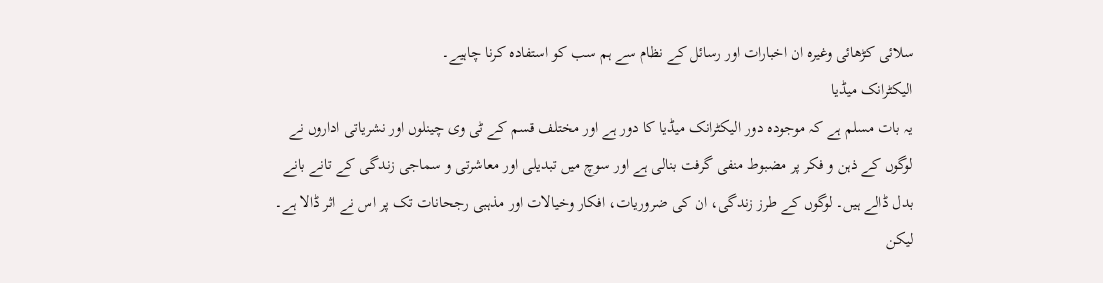سلائی کڑھائی وغیرہ ان اخبارات اور رسائل کے نظام سے ہم سب کو استفادہ کرنا چاہیے۔
الیکٹرانک میڈیا
یہ بات مسلم ہے کہ موجودہ دور الیکٹرانک میڈیا کا دور ہے اور مختلف قسم کے ٹی وی چینلوں اور نشریاتی اداروں نے لوگوں کے ذہن و فکر پر مضبوط منفی گرفت بنالی ہے اور سوچ میں تبدیلی اور معاشرتی و سماجی زندگی کے تانے بانے بدل ڈالے ہیں۔ لوگوں کے طرز زندگی، ان کی ضروریات، افکار وخیالات اور مذہبی رجحانات تک پر اس نے اثر ڈالا ہے۔ لیکن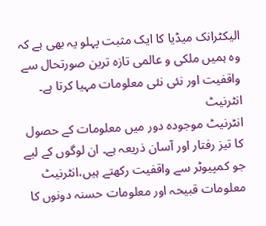الیکٹرانک میڈیا کا ایک مثبت پہلو یہ بھی ہے کہ وہ ہمیں ملکی و عالمی تازہ ترین صورتحال سے واقفیت اور نئی نئی معلومات مہیا کرتا ہے۔
انٹرنیٹ
انٹرنیٹ موجودہ دور میں معلومات کے حصول کا تیز رفتار اور آسان ذریعہ ہے۔ ان لوگوں کے لیے جو کمپیوٹر سے واقفیت رکھتے ہیں،انٹرنیٹ معلومات قبیحہ اور معلومات حسنہ دونوں کا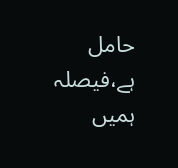حامل ہے،فیصلہ ہمیں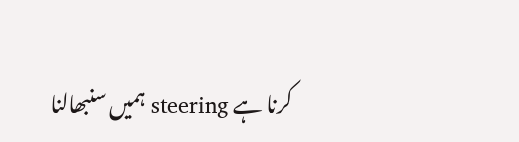کرنا ہے steering ہمیں سنبھالنا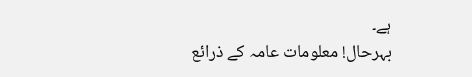ہے۔
بہرحال! معلومات عامہ کے ذرائع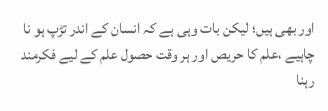اور بھی ہیں؛ لیکن بات وہی ہے کہ انسان کے اندر تڑپ ہو نا چاہیے ،علم کا حریص اور ہر وقت حصول علم کے لیے فکرمند رہنا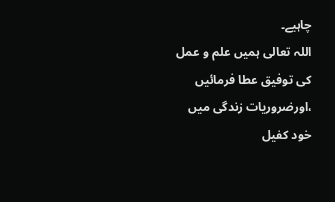چاہیے۔
اللہ تعالی ہمیں علم و عمل کی توفیق عطا فرمائیں ،اورضروریات زندگی میں خود کفیل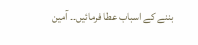بننے کے اسباب عطا فرمائیں۔۔ آمین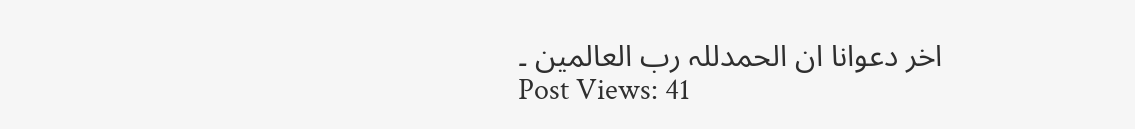اخر دعوانا ان الحمدللہ رب العالمین ۔
Post Views: 41